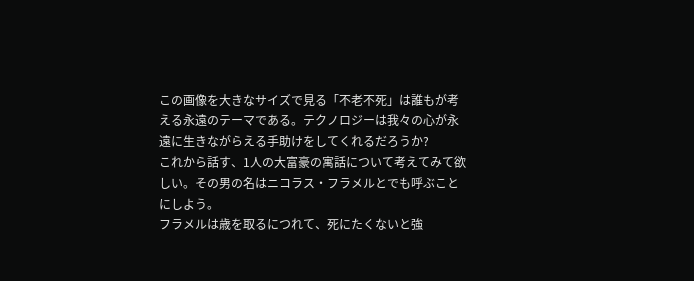この画像を大きなサイズで見る「不老不死」は誰もが考える永遠のテーマである。テクノロジーは我々の心が永遠に生きながらえる手助けをしてくれるだろうか?
これから話す、1人の大富豪の寓話について考えてみて欲しい。その男の名はニコラス・フラメルとでも呼ぶことにしよう。
フラメルは歳を取るにつれて、死にたくないと強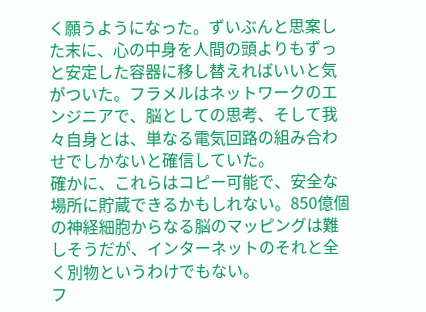く願うようになった。ずいぶんと思案した末に、心の中身を人間の頭よりもずっと安定した容器に移し替えればいいと気がついた。フラメルはネットワークのエンジニアで、脳としての思考、そして我々自身とは、単なる電気回路の組み合わせでしかないと確信していた。
確かに、これらはコピー可能で、安全な場所に貯蔵できるかもしれない。850億個の神経細胞からなる脳のマッピングは難しそうだが、インターネットのそれと全く別物というわけでもない。
フ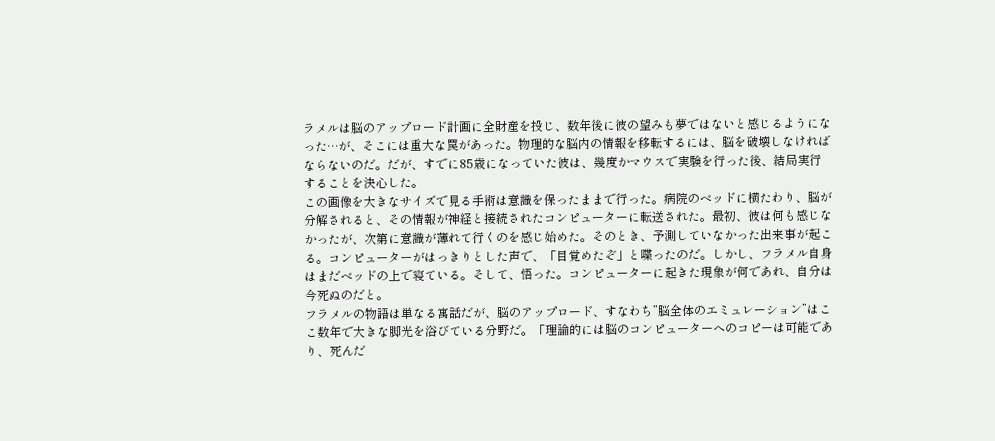ラメルは脳のアップロード計画に全財産を投じ、数年後に彼の望みも夢ではないと感じるようになった…が、そこには重大な罠があった。物理的な脳内の情報を移転するには、脳を破壊しなければならないのだ。だが、すでに85歳になっていた彼は、幾度かマウスで実験を行った後、結局実行することを決心した。
この画像を大きなサイズで見る手術は意識を保ったままで行った。病院のベッドに横たわり、脳が分解されると、その情報が神経と接続されたコンピューターに転送された。最初、彼は何も感じなかったが、次第に意識が薄れて行くのを感じ始めた。そのとき、予測していなかった出来事が起こる。コンピューターがはっきりとした声で、「目覚めたぞ」と喋ったのだ。しかし、フラメル自身はまだベッドの上で寝ている。そして、悟った。コンピューターに起きた現象が何であれ、自分は今死ぬのだと。
フラメルの物語は単なる寓話だが、脳のアップロード、すなわち”脳全体のエミュレーション”はここ数年で大きな脚光を浴びている分野だ。「理論的には脳のコンピューターへのコピーは可能であり、死んだ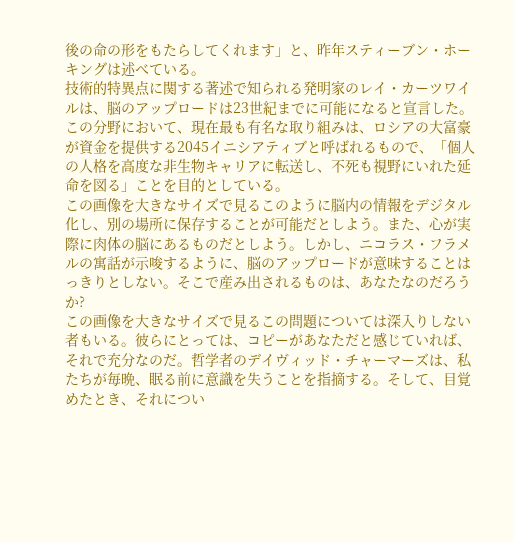後の命の形をもたらしてくれます」と、昨年スティーブン・ホーキングは述べている。
技術的特異点に関する著述で知られる発明家のレイ・カーツワイルは、脳のアップロードは23世紀までに可能になると宣言した。この分野において、現在最も有名な取り組みは、ロシアの大富豪が資金を提供する2045イニシアティブと呼ばれるもので、「個人の人格を高度な非生物キャリアに転送し、不死も視野にいれた延命を図る」ことを目的としている。
この画像を大きなサイズで見るこのように脳内の情報をデジタル化し、別の場所に保存することが可能だとしよう。また、心が実際に肉体の脳にあるものだとしよう。しかし、ニコラス・フラメルの寓話が示唆するように、脳のアップロードが意味することはっきりとしない。そこで産み出されるものは、あなたなのだろうか?
この画像を大きなサイズで見るこの問題については深入りしない者もいる。彼らにとっては、コピーがあなただと感じていれば、それで充分なのだ。哲学者のデイヴィッド・チャーマーズは、私たちが毎晩、眠る前に意識を失うことを指摘する。そして、目覚めたとき、それについ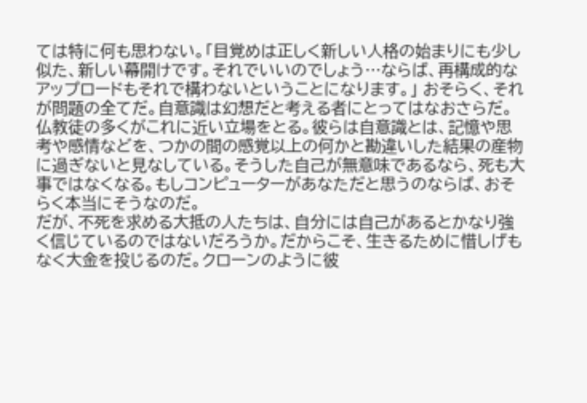ては特に何も思わない。「目覚めは正しく新しい人格の始まりにも少し似た、新しい幕開けです。それでいいのでしょう…ならば、再構成的なアップロードもそれで構わないということになります。」 おそらく、それが問題の全てだ。自意識は幻想だと考える者にとってはなおさらだ。仏教徒の多くがこれに近い立場をとる。彼らは自意識とは、記憶や思考や感情などを、つかの間の感覚以上の何かと勘違いした結果の産物に過ぎないと見なしている。そうした自己が無意味であるなら、死も大事ではなくなる。もしコンピューターがあなただと思うのならば、おそらく本当にそうなのだ。
だが、不死を求める大抵の人たちは、自分には自己があるとかなり強く信じているのではないだろうか。だからこそ、生きるために惜しげもなく大金を投じるのだ。クローンのように彼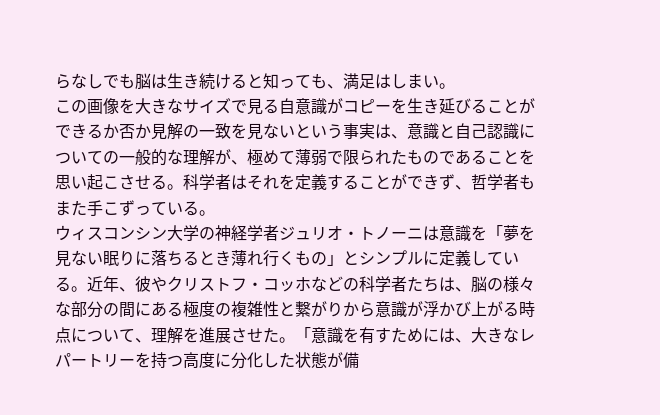らなしでも脳は生き続けると知っても、満足はしまい。
この画像を大きなサイズで見る自意識がコピーを生き延びることができるか否か見解の一致を見ないという事実は、意識と自己認識についての一般的な理解が、極めて薄弱で限られたものであることを思い起こさせる。科学者はそれを定義することができず、哲学者もまた手こずっている。
ウィスコンシン大学の神経学者ジュリオ・トノーニは意識を「夢を見ない眠りに落ちるとき薄れ行くもの」とシンプルに定義している。近年、彼やクリストフ・コッホなどの科学者たちは、脳の様々な部分の間にある極度の複雑性と繋がりから意識が浮かび上がる時点について、理解を進展させた。「意識を有すためには、大きなレパートリーを持つ高度に分化した状態が備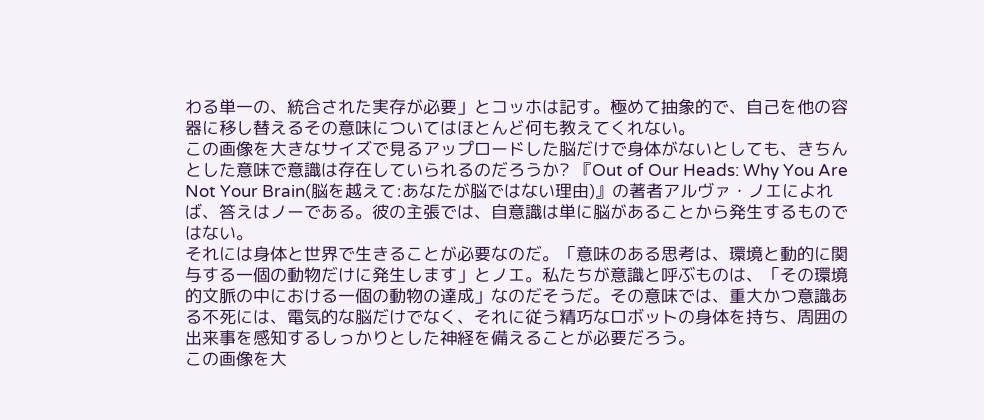わる単一の、統合された実存が必要」とコッホは記す。極めて抽象的で、自己を他の容器に移し替えるその意味についてはほとんど何も教えてくれない。
この画像を大きなサイズで見るアップロードした脳だけで身体がないとしても、きちんとした意味で意識は存在していられるのだろうか? 『Out of Our Heads: Why You Are Not Your Brain(脳を越えて:あなたが脳ではない理由)』の著者アルヴァ・ノエによれば、答えはノーである。彼の主張では、自意識は単に脳があることから発生するものではない。
それには身体と世界で生きることが必要なのだ。「意味のある思考は、環境と動的に関与する一個の動物だけに発生します」とノエ。私たちが意識と呼ぶものは、「その環境的文脈の中における一個の動物の達成」なのだそうだ。その意味では、重大かつ意識ある不死には、電気的な脳だけでなく、それに従う精巧なロボットの身体を持ち、周囲の出来事を感知するしっかりとした神経を備えることが必要だろう。
この画像を大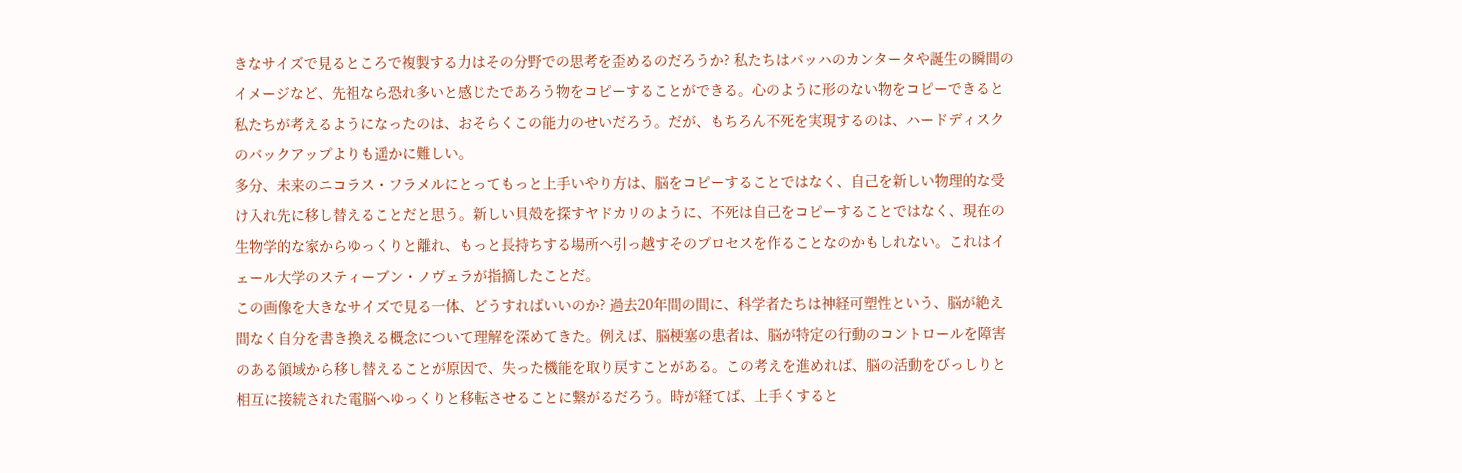きなサイズで見るところで複製する力はその分野での思考を歪めるのだろうか? 私たちはバッハのカンタータや誕生の瞬間のイメージなど、先祖なら恐れ多いと感じたであろう物をコピーすることができる。心のように形のない物をコピーできると私たちが考えるようになったのは、おそらくこの能力のせいだろう。だが、もちろん不死を実現するのは、ハードディスクのバックアップよりも遥かに難しい。
多分、未来のニコラス・フラメルにとってもっと上手いやり方は、脳をコピーすることではなく、自己を新しい物理的な受け入れ先に移し替えることだと思う。新しい貝殻を探すヤドカリのように、不死は自己をコピーすることではなく、現在の生物学的な家からゆっくりと離れ、もっと長持ちする場所へ引っ越すそのプロセスを作ることなのかもしれない。これはイェール大学のスティーブン・ノヴェラが指摘したことだ。
この画像を大きなサイズで見る一体、どうすればいいのか? 過去20年間の間に、科学者たちは神経可塑性という、脳が絶え間なく自分を書き換える概念について理解を深めてきた。例えば、脳梗塞の患者は、脳が特定の行動のコントロールを障害のある領域から移し替えることが原因で、失った機能を取り戻すことがある。この考えを進めれば、脳の活動をびっしりと相互に接続された電脳へゆっくりと移転させることに繋がるだろう。時が経てば、上手くすると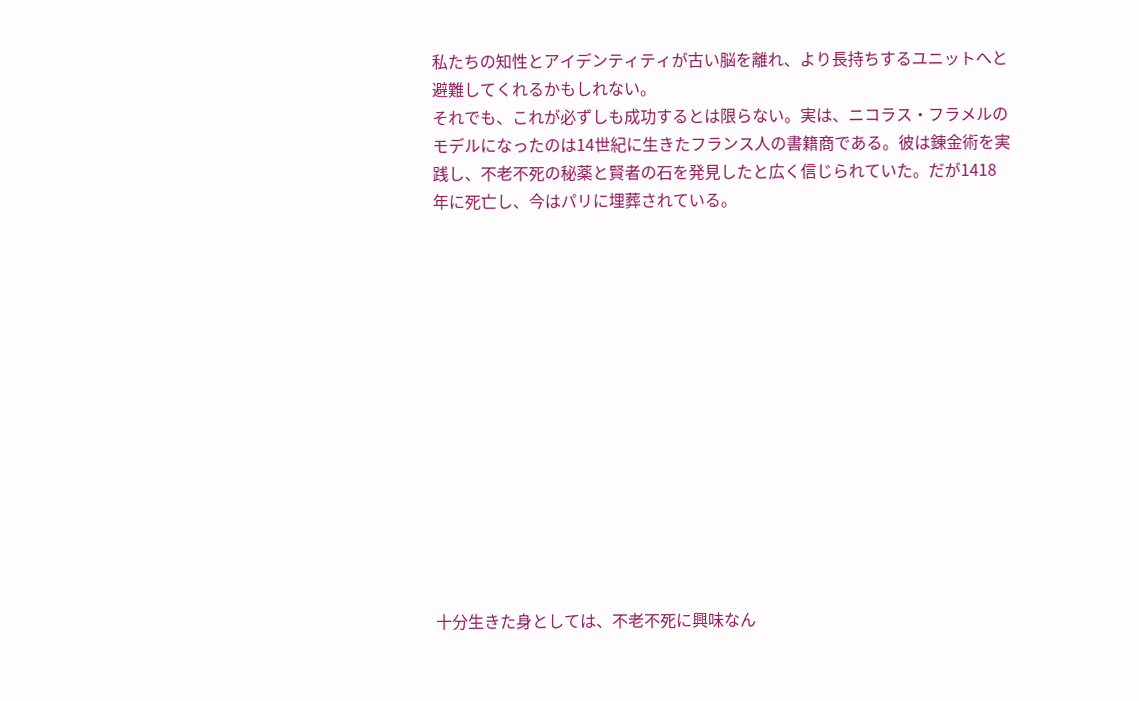私たちの知性とアイデンティティが古い脳を離れ、より長持ちするユニットへと避難してくれるかもしれない。
それでも、これが必ずしも成功するとは限らない。実は、ニコラス・フラメルのモデルになったのは14世紀に生きたフランス人の書籍商である。彼は錬金術を実践し、不老不死の秘薬と賢者の石を発見したと広く信じられていた。だが1418年に死亡し、今はパリに埋葬されている。














十分生きた身としては、不老不死に興味なん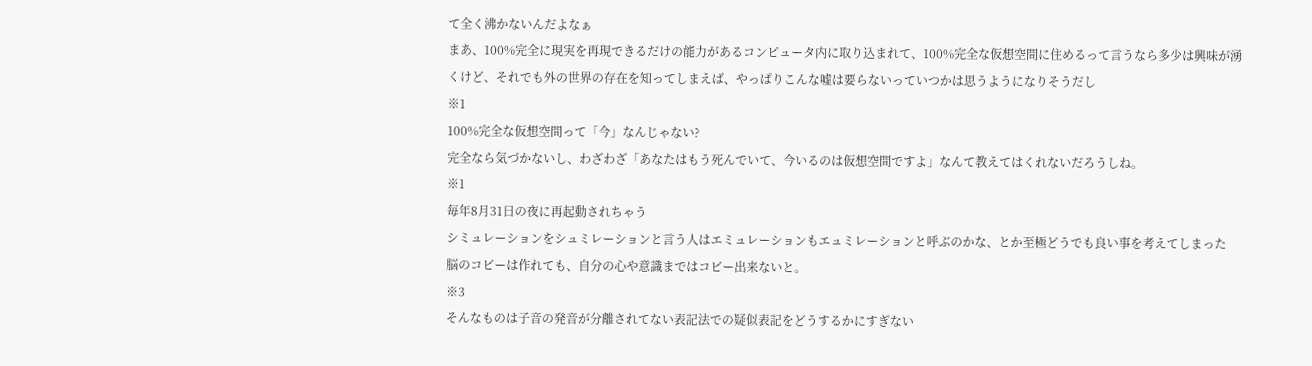て全く沸かないんだよなぁ
まあ、100%完全に現実を再現できるだけの能力があるコンピュータ内に取り込まれて、100%完全な仮想空間に住めるって言うなら多少は興味が湧くけど、それでも外の世界の存在を知ってしまえば、やっぱりこんな嘘は要らないっていつかは思うようになりそうだし
※1
100%完全な仮想空間って「今」なんじゃない?
完全なら気づかないし、わざわざ「あなたはもう死んでいて、今いるのは仮想空間ですよ」なんて教えてはくれないだろうしね。
※1
毎年8月31日の夜に再起動されちゃう
シミュレーションをシュミレーションと言う人はエミュレーションもエュミレーションと呼ぶのかな、とか至極どうでも良い事を考えてしまった
脳のコピーは作れても、自分の心や意識まではコピー出来ないと。
※3
そんなものは子音の発音が分離されてない表記法での疑似表記をどうするかにすぎない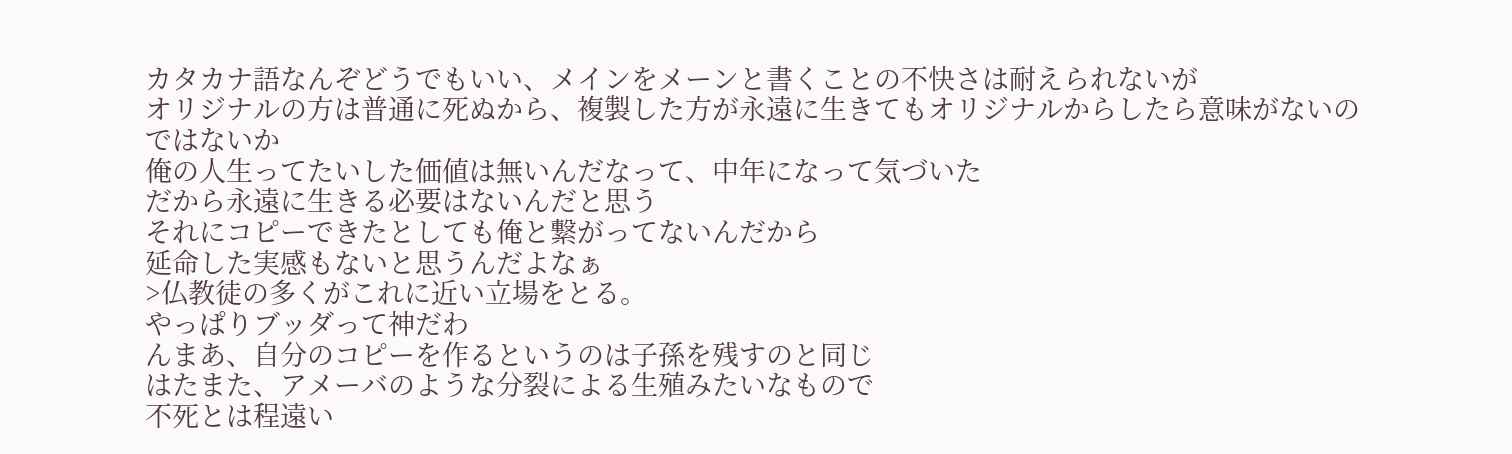カタカナ語なんぞどうでもいい、メインをメーンと書くことの不快さは耐えられないが
オリジナルの方は普通に死ぬから、複製した方が永遠に生きてもオリジナルからしたら意味がないのではないか
俺の人生ってたいした価値は無いんだなって、中年になって気づいた
だから永遠に生きる必要はないんだと思う
それにコピーできたとしても俺と繋がってないんだから
延命した実感もないと思うんだよなぁ
>仏教徒の多くがこれに近い立場をとる。
やっぱりブッダって神だわ
んまあ、自分のコピーを作るというのは子孫を残すのと同じ
はたまた、アメーバのような分裂による生殖みたいなもので
不死とは程遠い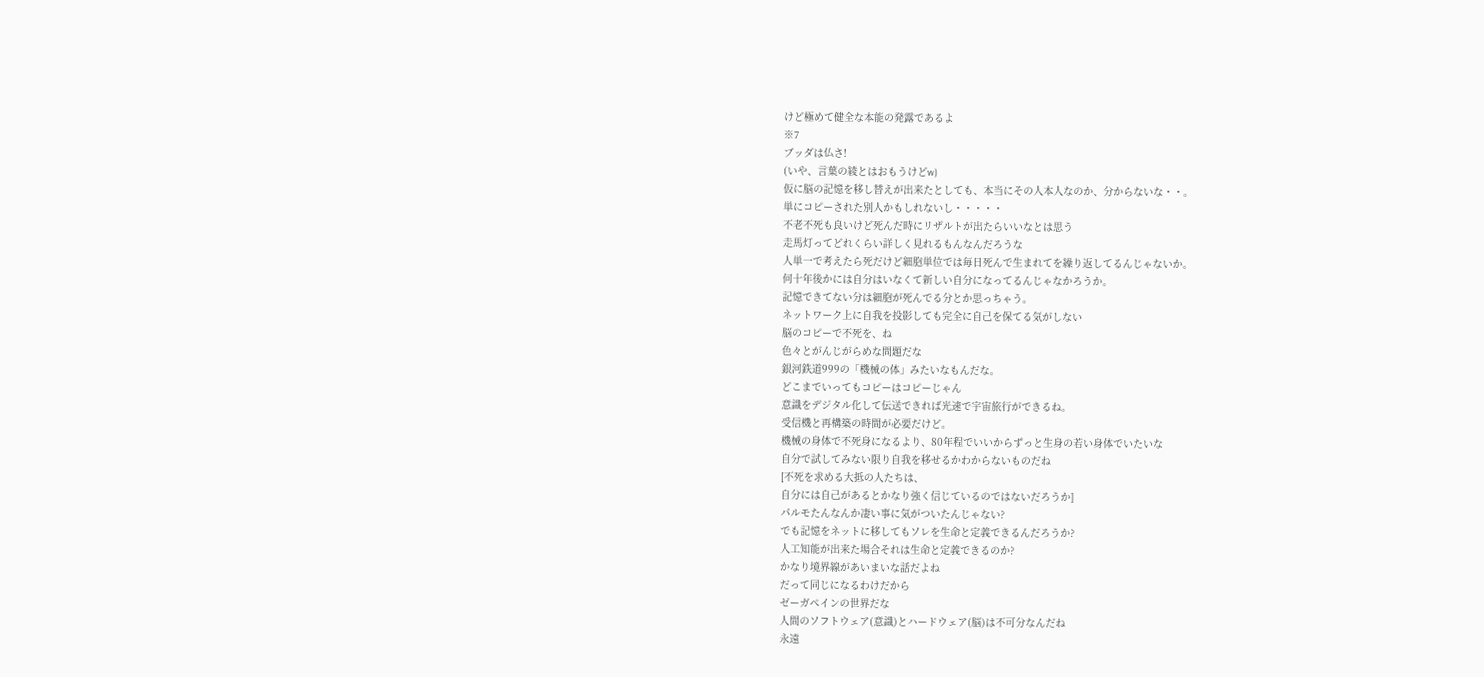けど極めて健全な本能の発露であるよ
※7
ブッダは仏さ!
(いや、言葉の綾とはおもうけどw)
仮に脳の記憶を移し替えが出来たとしても、本当にその人本人なのか、分からないな・・。
単にコピーされた別人かもしれないし・・・・・
不老不死も良いけど死んだ時にリザルトが出たらいいなとは思う
走馬灯ってどれくらい詳しく見れるもんなんだろうな
人単一で考えたら死だけど細胞単位では毎日死んで生まれてを繰り返してるんじゃないか。
何十年後かには自分はいなくて新しい自分になってるんじゃなかろうか。
記憶できてない分は細胞が死んでる分とか思っちゃう。
ネットワーク上に自我を投影しても完全に自己を保てる気がしない
脳のコピーで不死を、ね
色々とがんじがらめな問題だな
銀河鉄道999の「機械の体」みたいなもんだな。
どこまでいってもコピーはコピーじゃん
意識をデジタル化して伝送できれば光速で宇宙旅行ができるね。
受信機と再構築の時間が必要だけど。
機械の身体で不死身になるより、80年程でいいからずっと生身の若い身体でいたいな
自分で試してみない限り自我を移せるかわからないものだね
[不死を求める大抵の人たちは、
自分には自己があるとかなり強く信じているのではないだろうか]
パルモたんなんか凄い事に気がついたんじゃない?
でも記憶をネットに移してもソレを生命と定義できるんだろうか?
人工知能が出来た場合それは生命と定義できるのか?
かなり境界線があいまいな話だよね
だって同じになるわけだから
ゼーガペインの世界だな
人間のソフトウェア(意識)とハードウェア(脳)は不可分なんだね
永遠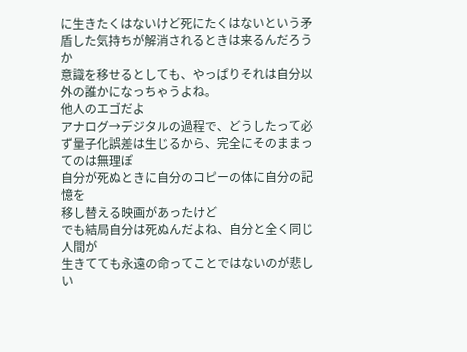に生きたくはないけど死にたくはないという矛盾した気持ちが解消されるときは来るんだろうか
意識を移せるとしても、やっぱりそれは自分以外の誰かになっちゃうよね。
他人のエゴだよ
アナログ→デジタルの過程で、どうしたって必ず量子化誤差は生じるから、完全にそのままってのは無理ぽ
自分が死ぬときに自分のコピーの体に自分の記憶を
移し替える映画があったけど
でも結局自分は死ぬんだよね、自分と全く同じ人間が
生きてても永遠の命ってことではないのが悲しい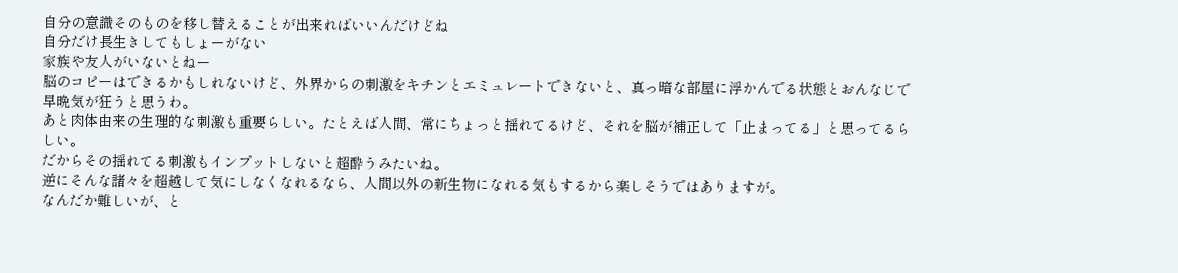自分の意識そのものを移し替えることが出来ればいいんだけどね
自分だけ長生きしてもしょーがない
家族や友人がいないとねー
脳のコピーはできるかもしれないけど、外界からの刺激をキチンとエミュレートできないと、真っ暗な部屋に浮かんでる状態とおんなじで早晩気が狂うと思うわ。
あと肉体由来の生理的な刺激も重要らしい。たとえば人間、常にちょっと揺れてるけど、それを脳が補正して「止まってる」と思ってるらしい。
だからその揺れてる刺激もインプットしないと超酔うみたいね。
逆にそんな諸々を超越して気にしなくなれるなら、人間以外の新生物になれる気もするから楽しそうではありますが。
なんだか難しいが、と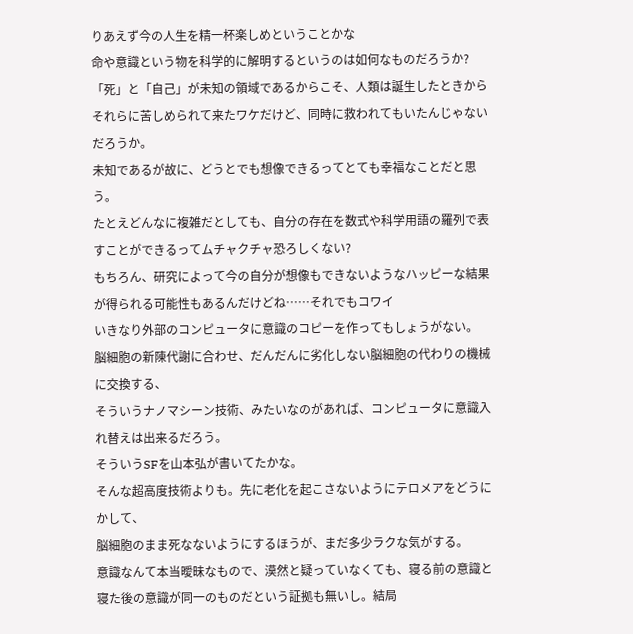りあえず今の人生を精一杯楽しめということかな
命や意識という物を科学的に解明するというのは如何なものだろうか?
「死」と「自己」が未知の領域であるからこそ、人類は誕生したときからそれらに苦しめられて来たワケだけど、同時に救われてもいたんじゃないだろうか。
未知であるが故に、どうとでも想像できるってとても幸福なことだと思う。
たとえどんなに複雑だとしても、自分の存在を数式や科学用語の羅列で表すことができるってムチャクチャ恐ろしくない?
もちろん、研究によって今の自分が想像もできないようなハッピーな結果が得られる可能性もあるんだけどね……それでもコワイ
いきなり外部のコンピュータに意識のコピーを作ってもしょうがない。
脳細胞の新陳代謝に合わせ、だんだんに劣化しない脳細胞の代わりの機械に交換する、
そういうナノマシーン技術、みたいなのがあれば、コンピュータに意識入れ替えは出来るだろう。
そういうSFを山本弘が書いてたかな。
そんな超高度技術よりも。先に老化を起こさないようにテロメアをどうにかして、
脳細胞のまま死なないようにするほうが、まだ多少ラクな気がする。
意識なんて本当曖昧なもので、漠然と疑っていなくても、寝る前の意識と寝た後の意識が同一のものだという証拠も無いし。結局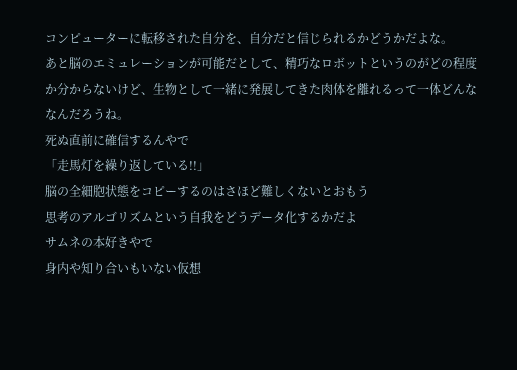コンピューターに転移された自分を、自分だと信じられるかどうかだよな。
あと脳のエミュレーションが可能だとして、精巧なロボットというのがどの程度か分からないけど、生物として一緒に発展してきた肉体を離れるって一体どんななんだろうね。
死ぬ直前に確信するんやで
「走馬灯を繰り返している!!」
脳の全細胞状態をコピーするのはさほど難しくないとおもう
思考のアルゴリズムという自我をどうデータ化するかだよ
サムネの本好きやで
身内や知り合いもいない仮想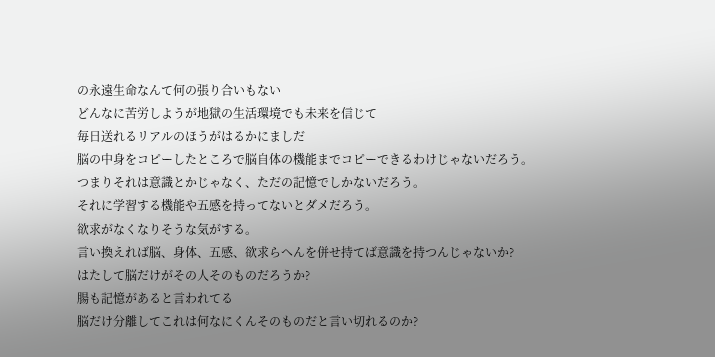の永遠生命なんて何の張り合いもない
どんなに苦労しようが地獄の生活環境でも未来を信じて
毎日送れるリアルのほうがはるかにましだ
脳の中身をコピーしたところで脳自体の機能までコピーできるわけじゃないだろう。
つまりそれは意識とかじゃなく、ただの記憶でしかないだろう。
それに学習する機能や五感を持ってないとダメだろう。
欲求がなくなりそうな気がする。
言い換えれば脳、身体、五感、欲求らへんを併せ持てば意識を持つんじゃないか?
はたして脳だけがその人そのものだろうか?
腸も記憶があると言われてる
脳だけ分離してこれは何なにくんそのものだと言い切れるのか?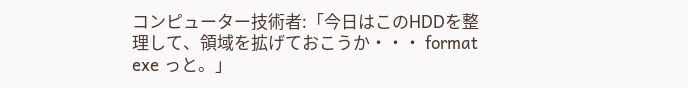コンピューター技術者:「今日はこのHDDを整理して、領域を拡げておこうか・・・ format exe っと。」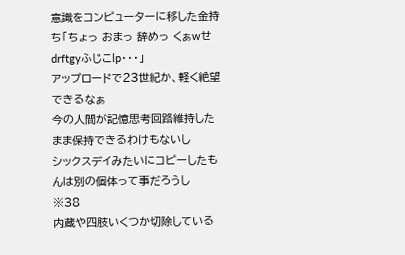意識をコンピューターに移した金持ち「ちょっ おまっ 辞めっ くぁwせdrftgyふじこlp・・・」
アップロードで23世紀か、軽く絶望できるなぁ
今の人間が記憶思考回路維持したまま保持できるわけもないし
シックスデイみたいにコピーしたもんは別の個体って事だろうし
※38
内蔵や四肢いくつか切除している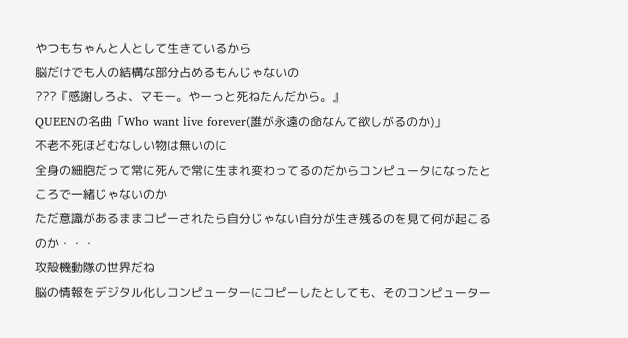やつもちゃんと人として生きているから
脳だけでも人の結構な部分占めるもんじゃないの
???『感謝しろよ、マモー。やーっと死ねたんだから。』
QUEENの名曲「Who want live forever(誰が永遠の命なんて欲しがるのか)」
不老不死ほどむなしい物は無いのに
全身の細胞だって常に死んで常に生まれ変わってるのだからコンピュータになったところで一緒じゃないのか
ただ意識があるままコピーされたら自分じゃない自分が生き残るのを見て何が起こるのか・・・
攻殻機動隊の世界だね
脳の情報をデジタル化しコンピューターにコピーしたとしても、そのコンピューター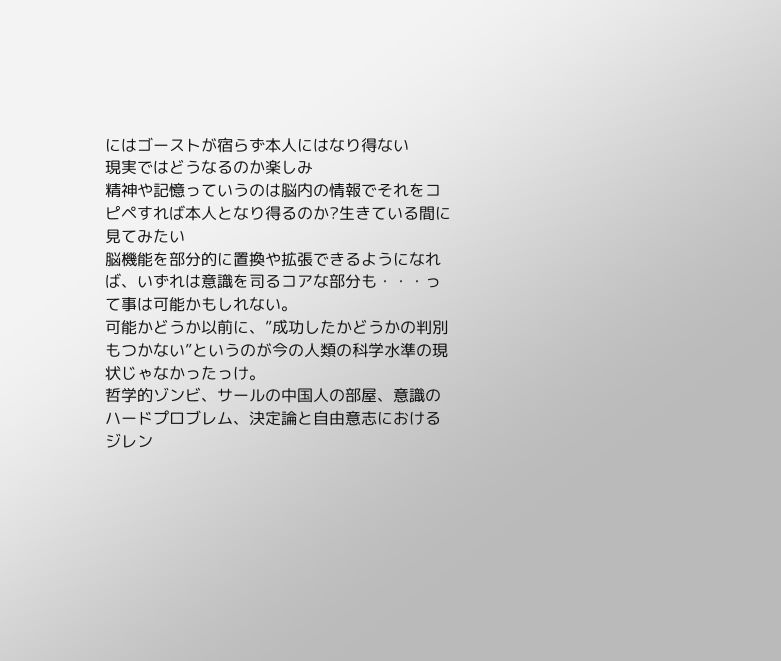にはゴーストが宿らず本人にはなり得ない
現実ではどうなるのか楽しみ
精神や記憶っていうのは脳内の情報でそれをコピペすれば本人となり得るのか?生きている間に見てみたい
脳機能を部分的に置換や拡張できるようになれば、いずれは意識を司るコアな部分も・・・って事は可能かもしれない。
可能かどうか以前に、”成功したかどうかの判別もつかない”というのが今の人類の科学水準の現状じゃなかったっけ。
哲学的ゾンビ、サールの中国人の部屋、意識のハードプロブレム、決定論と自由意志におけるジレン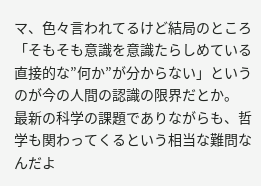マ、色々言われてるけど結局のところ「そもそも意識を意識たらしめている直接的な”何か”が分からない」というのが今の人間の認識の限界だとか。
最新の科学の課題でありながらも、哲学も関わってくるという相当な難問なんだよ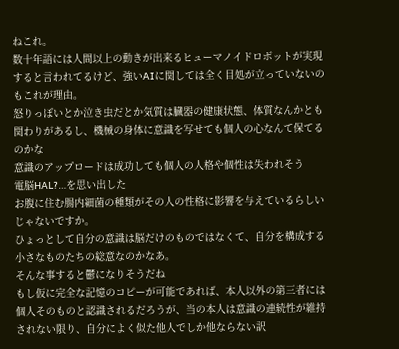ねこれ。
数十年語には人間以上の動きが出来るヒューマノイドロボットが実現すると言われてるけど、強いAIに関しては全く目処が立っていないのもこれが理由。
怒りっぽいとか泣き虫だとか気質は臓器の健康状態、体質なんかとも関わりがあるし、機械の身体に意識を写せても個人の心なんて保てるのかな
意識のアップロードは成功しても個人の人格や個性は失われそう
電脳HAL?…を思い出した
お腹に住む腸内細菌の種類がその人の性格に影響を与えているらしいじゃないですか。
ひょっとして自分の意識は脳だけのものではなくて、自分を構成する小さなものたちの総意なのかなあ。
そんな事すると鬱になりそうだね
もし仮に完全な記憶のコピーが可能であれば、本人以外の第三者には個人そのものと認識されるだろうが、当の本人は意識の連続性が維持されない限り、自分によく似た他人でしか他ならない訳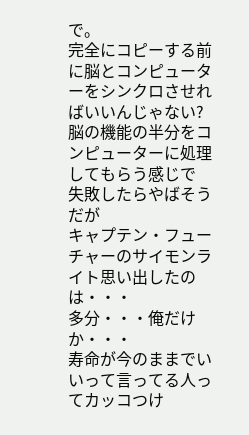で。
完全にコピーする前に脳とコンピューターをシンクロさせればいいんじゃない?
脳の機能の半分をコンピューターに処理してもらう感じで
失敗したらやばそうだが
キャプテン・フューチャーのサイモンライト思い出したのは・・・
多分・・・俺だけか・・・
寿命が今のままでいいって言ってる人ってカッコつけ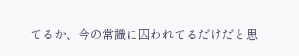てるか、今の常識に囚われてるだけだと思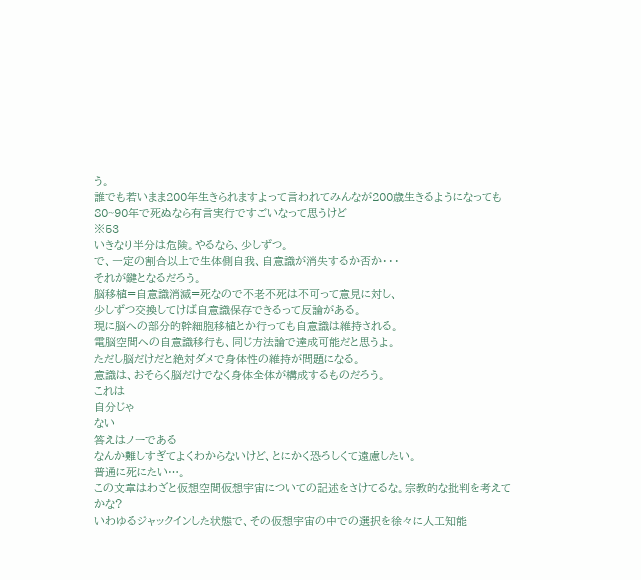う。
誰でも若いまま200年生きられますよって言われてみんなが200歳生きるようになっても80~90年で死ぬなら有言実行ですごいなって思うけど
※53
いきなり半分は危険。やるなら、少しずつ。
で、一定の割合以上で生体側自我、自意識が消失するか否か・・・
それが鍵となるだろう。
脳移植=自意識消滅=死なので不老不死は不可って意見に対し、
少しずつ交換してけば自意識保存できるって反論がある。
現に脳への部分的幹細胞移植とか行っても自意識は維持される。
電脳空間への自意識移行も、同じ方法論で達成可能だと思うよ。
ただし脳だけだと絶対ダメで身体性の維持が問題になる。
意識は、おそらく脳だけでなく身体全体が構成するものだろう。
これは
自分じゃ
ない
答えはノーである
なんか難しすぎてよくわからないけど、とにかく恐ろしくて遠慮したい。
普通に死にたい…。
この文章はわざと仮想空間仮想宇宙についての記述をさけてるな。宗教的な批判を考えてかな?
いわゆるジャックインした状態で、その仮想宇宙の中での選択を徐々に人工知能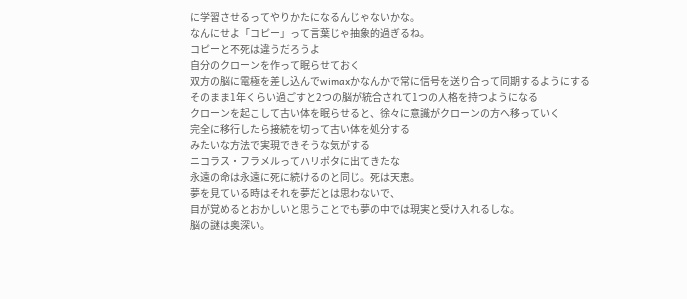に学習させるってやりかたになるんじゃないかな。
なんにせよ「コピー」って言葉じゃ抽象的過ぎるね。
コピーと不死は違うだろうよ
自分のクローンを作って眠らせておく
双方の脳に電極を差し込んでwimaxかなんかで常に信号を送り合って同期するようにする
そのまま1年くらい過ごすと2つの脳が統合されて1つの人格を持つようになる
クローンを起こして古い体を眠らせると、徐々に意識がクローンの方へ移っていく
完全に移行したら接続を切って古い体を処分する
みたいな方法で実現できそうな気がする
ニコラス・フラメルってハリポタに出てきたな
永遠の命は永遠に死に続けるのと同じ。死は天恵。
夢を見ている時はそれを夢だとは思わないで、
目が覚めるとおかしいと思うことでも夢の中では現実と受け入れるしな。
脳の謎は奥深い。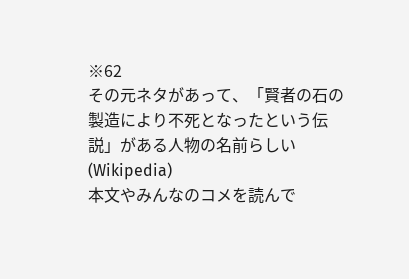※62
その元ネタがあって、「賢者の石の製造により不死となったという伝説」がある人物の名前らしい(Wikipedia)
本文やみんなのコメを読んで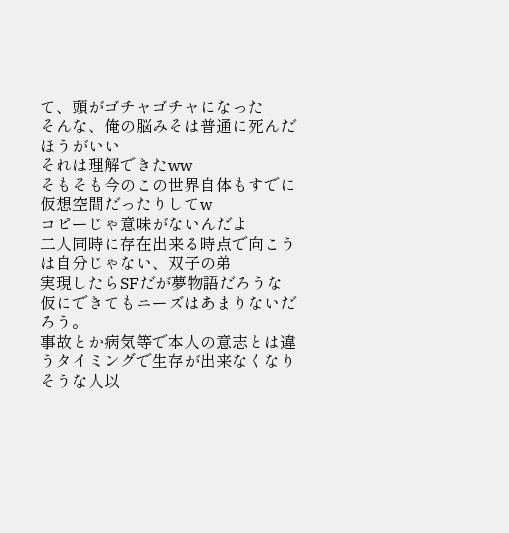て、頭がゴチャゴチャになった
そんな、俺の脳みそは普通に死んだほうがいい
それは理解できたww
そもそも今のこの世界自体もすでに仮想空間だったりしてw
コピーじゃ意味がないんだよ
二人同時に存在出来る時点で向こうは自分じゃない、双子の弟
実現したらSFだが夢物語だろうな
仮にできてもニーズはあまりないだろう。
事故とか病気等で本人の意志とは違うタイミングで生存が出来なくなりそうな人以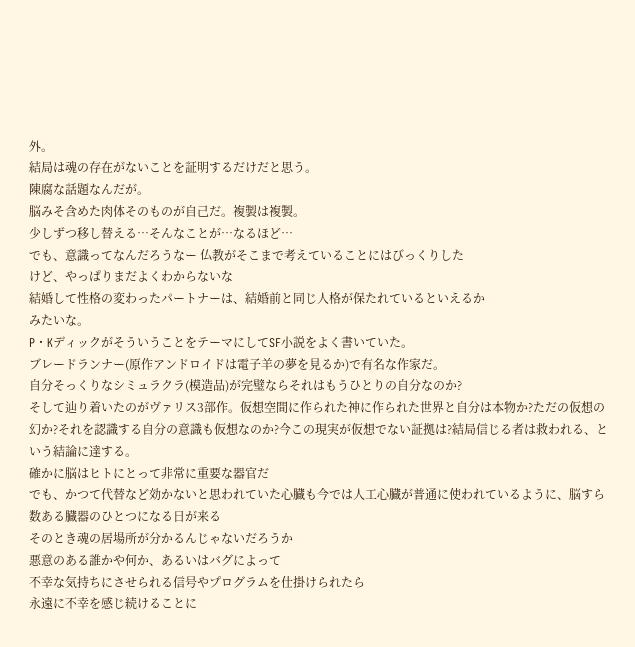外。
結局は魂の存在がないことを証明するだけだと思う。
陳腐な話題なんだが。
脳みそ含めた肉体そのものが自己だ。複製は複製。
少しずつ移し替える…そんなことが…なるほど…
でも、意識ってなんだろうなー 仏教がそこまで考えていることにはびっくりした
けど、やっぱりまだよくわからないな
結婚して性格の変わったパートナーは、結婚前と同じ人格が保たれているといえるか
みたいな。
P・KディックがそういうことをテーマにしてSF小説をよく書いていた。
ブレードランナー(原作アンドロイドは電子羊の夢を見るか)で有名な作家だ。
自分そっくりなシミュラクラ(模造品)が完璧ならそれはもうひとりの自分なのか?
そして辿り着いたのがヴァリス3部作。仮想空間に作られた神に作られた世界と自分は本物か?ただの仮想の幻か?それを認識する自分の意識も仮想なのか?今この現実が仮想でない証拠は?結局信じる者は救われる、という結論に達する。
確かに脳はヒトにとって非常に重要な器官だ
でも、かつて代替など効かないと思われていた心臓も今では人工心臓が普通に使われているように、脳すら数ある臓器のひとつになる日が来る
そのとき魂の居場所が分かるんじゃないだろうか
悪意のある誰かや何か、あるいはバグによって
不幸な気持ちにさせられる信号やプログラムを仕掛けられたら
永遠に不幸を感じ続けることに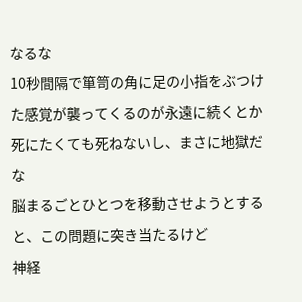なるな
10秒間隔で箪笥の角に足の小指をぶつけた感覚が襲ってくるのが永遠に続くとか
死にたくても死ねないし、まさに地獄だな
脳まるごとひとつを移動させようとすると、この問題に突き当たるけど
神経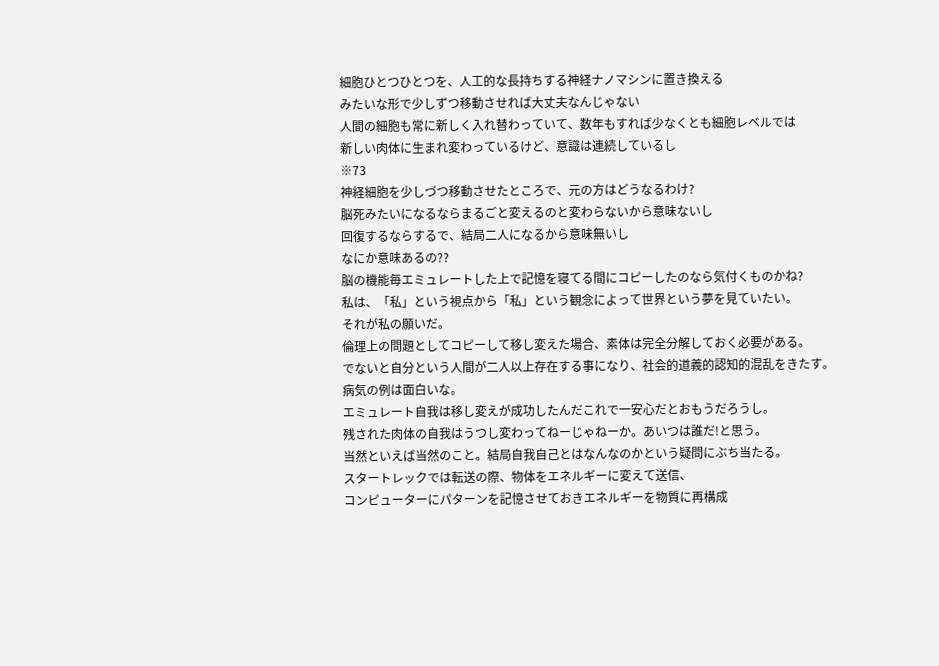細胞ひとつひとつを、人工的な長持ちする神経ナノマシンに置き換える
みたいな形で少しずつ移動させれば大丈夫なんじゃない
人間の細胞も常に新しく入れ替わっていて、数年もすれば少なくとも細胞レベルでは
新しい肉体に生まれ変わっているけど、意識は連続しているし
※73
神経細胞を少しづつ移動させたところで、元の方はどうなるわけ?
脳死みたいになるならまるごと変えるのと変わらないから意味ないし
回復するならするで、結局二人になるから意味無いし
なにか意味あるの??
脳の機能毎エミュレートした上で記憶を寝てる間にコピーしたのなら気付くものかね?
私は、「私」という視点から「私」という観念によって世界という夢を見ていたい。
それが私の願いだ。
倫理上の問題としてコピーして移し変えた場合、素体は完全分解しておく必要がある。
でないと自分という人間が二人以上存在する事になり、社会的道義的認知的混乱をきたす。
病気の例は面白いな。
エミュレート自我は移し変えが成功したんだこれで一安心だとおもうだろうし。
残された肉体の自我はうつし変わってねーじゃねーか。あいつは誰だ!と思う。
当然といえば当然のこと。結局自我自己とはなんなのかという疑問にぶち当たる。
スタートレックでは転送の際、物体をエネルギーに変えて送信、
コンピューターにパターンを記憶させておきエネルギーを物質に再構成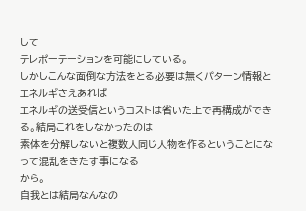して
テレポーテーションを可能にしている。
しかしこんな面倒な方法をとる必要は無くパターン情報とエネルギさえあれば
エネルギの送受信というコストは省いた上で再構成ができる。結局これをしなかったのは
素体を分解しないと複数人同じ人物を作るということになって混乱をきたす事になる
から。
自我とは結局なんなの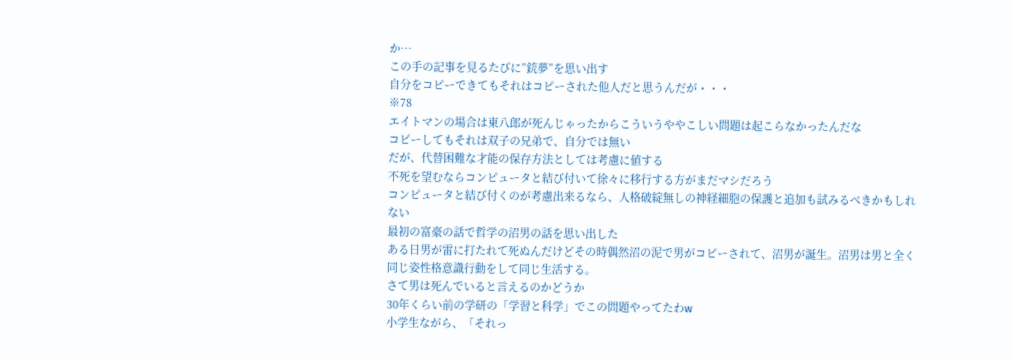か…
この手の記事を見るたびに”銃夢”を思い出す
自分をコピーできてもそれはコピーされた他人だと思うんだが・・・
※78
エイトマンの場合は東八郎が死んじゃったからこういうややこしい問題は起こらなかったんだな
コピーしてもそれは双子の兄弟で、自分では無い
だが、代替困難な才能の保存方法としては考慮に値する
不死を望むならコンピュータと結び付いて徐々に移行する方がまだマシだろう
コンピュータと結び付くのが考慮出来るなら、人格破綻無しの神経細胞の保護と追加も試みるべきかもしれない
最初の富豪の話で哲学の沼男の話を思い出した
ある日男が雷に打たれて死ぬんだけどその時偶然沼の泥で男がコピーされて、沼男が誕生。沼男は男と全く同じ姿性格意識行動をして同じ生活する。
さて男は死んでいると言えるのかどうか
30年くらい前の学研の「学習と科学」でこの問題やってたわw
小学生ながら、「それっ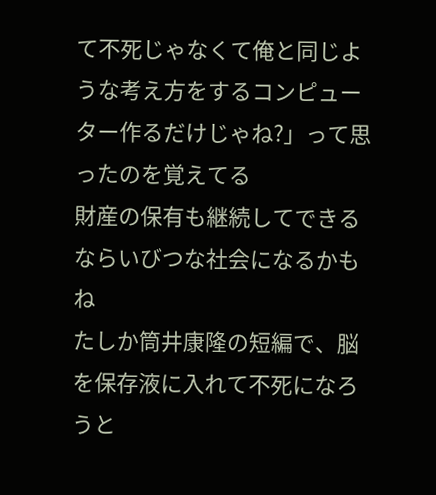て不死じゃなくて俺と同じような考え方をするコンピューター作るだけじゃね?」って思ったのを覚えてる
財産の保有も継続してできるならいびつな社会になるかもね
たしか筒井康隆の短編で、脳を保存液に入れて不死になろうと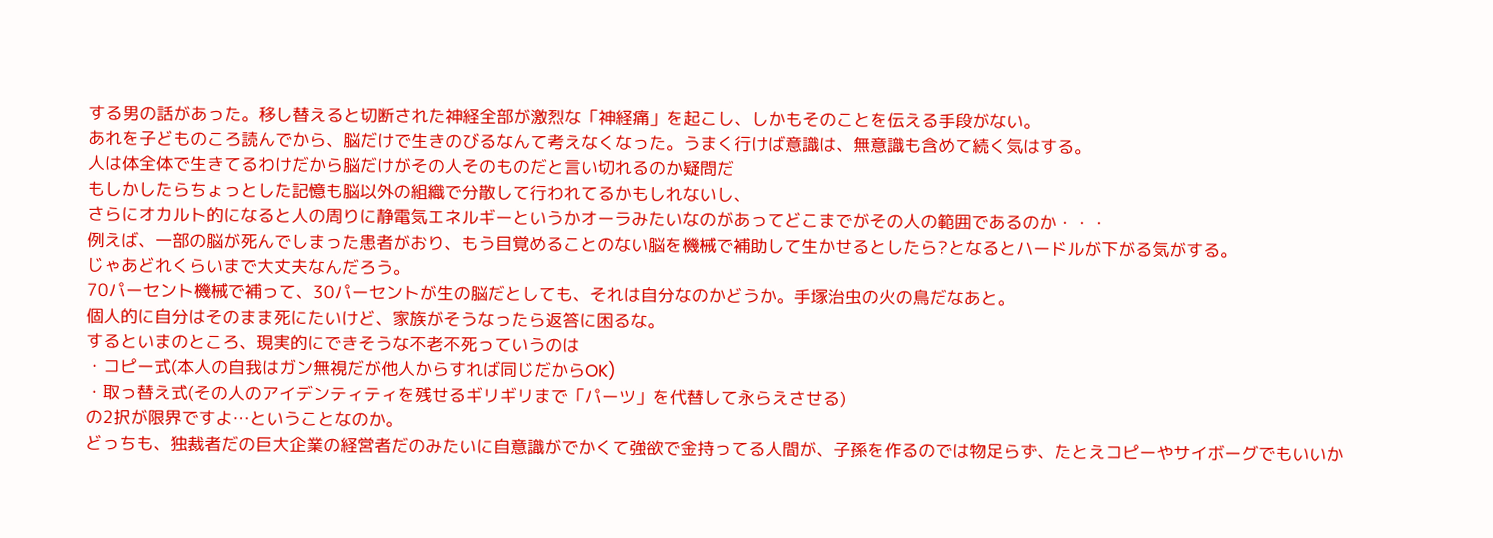する男の話があった。移し替えると切断された神経全部が激烈な「神経痛」を起こし、しかもそのことを伝える手段がない。
あれを子どものころ読んでから、脳だけで生きのびるなんて考えなくなった。うまく行けば意識は、無意識も含めて続く気はする。
人は体全体で生きてるわけだから脳だけがその人そのものだと言い切れるのか疑問だ
もしかしたらちょっとした記憶も脳以外の組織で分散して行われてるかもしれないし、
さらにオカルト的になると人の周りに静電気エネルギーというかオーラみたいなのがあってどこまでがその人の範囲であるのか・・・
例えば、一部の脳が死んでしまった患者がおり、もう目覚めることのない脳を機械で補助して生かせるとしたら?となるとハードルが下がる気がする。
じゃあどれくらいまで大丈夫なんだろう。
70パーセント機械で補って、30パーセントが生の脳だとしても、それは自分なのかどうか。手塚治虫の火の鳥だなあと。
個人的に自分はそのまま死にたいけど、家族がそうなったら返答に困るな。
するといまのところ、現実的にできそうな不老不死っていうのは
・コピー式(本人の自我はガン無視だが他人からすれば同じだからOK)
・取っ替え式(その人のアイデンティティを残せるギリギリまで「パーツ」を代替して永らえさせる)
の2択が限界ですよ…ということなのか。
どっちも、独裁者だの巨大企業の経営者だのみたいに自意識がでかくて強欲で金持ってる人間が、子孫を作るのでは物足らず、たとえコピーやサイボーグでもいいか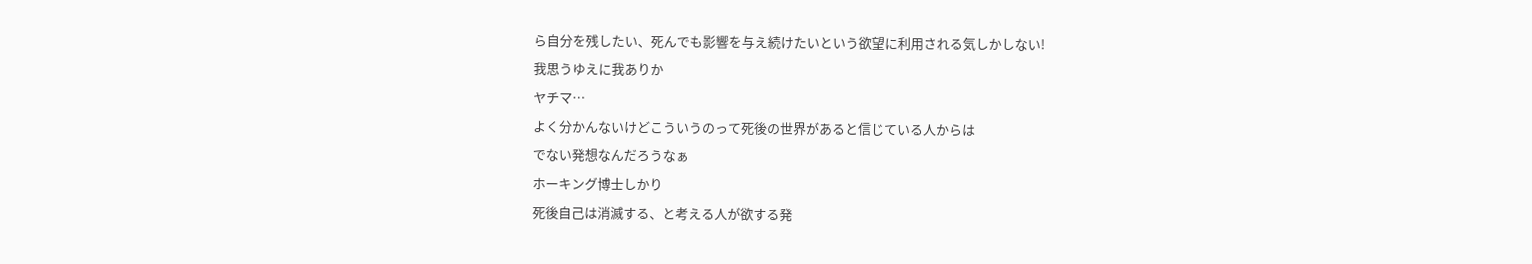ら自分を残したい、死んでも影響を与え続けたいという欲望に利用される気しかしない!
我思うゆえに我ありか
ヤチマ…
よく分かんないけどこういうのって死後の世界があると信じている人からは
でない発想なんだろうなぁ
ホーキング博士しかり
死後自己は消滅する、と考える人が欲する発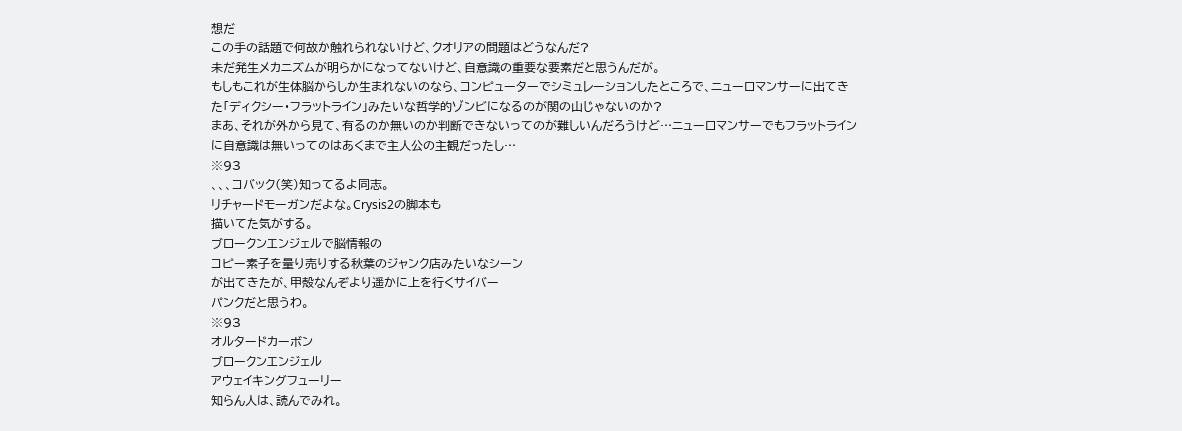想だ
この手の話題で何故か触れられないけど、クオリアの問題はどうなんだ?
未だ発生メカニズムが明らかになってないけど、自意識の重要な要素だと思うんだが。
もしもこれが生体脳からしか生まれないのなら、コンピューターでシミュレーションしたところで、ニューロマンサーに出てきた「ディクシー・フラットライン」みたいな哲学的ゾンビになるのが関の山じゃないのか?
まあ、それが外から見て、有るのか無いのか判断できないってのが難しいんだろうけど…ニューロマンサーでもフラットラインに自意識は無いってのはあくまで主人公の主観だったし…
※93
、、、コバック(笑)知ってるよ同志。
リチャードモーガンだよな。Crysis2の脚本も
描いてた気がする。
ブロークンエンジェルで脳情報の
コピー素子を量り売りする秋葉のジャンク店みたいなシーン
が出てきたが、甲殻なんぞより遥かに上を行くサイバー
パンクだと思うわ。
※93
オルタードカーボン
ブロークンエンジェル
アウェイキングフューリー
知らん人は、読んでみれ。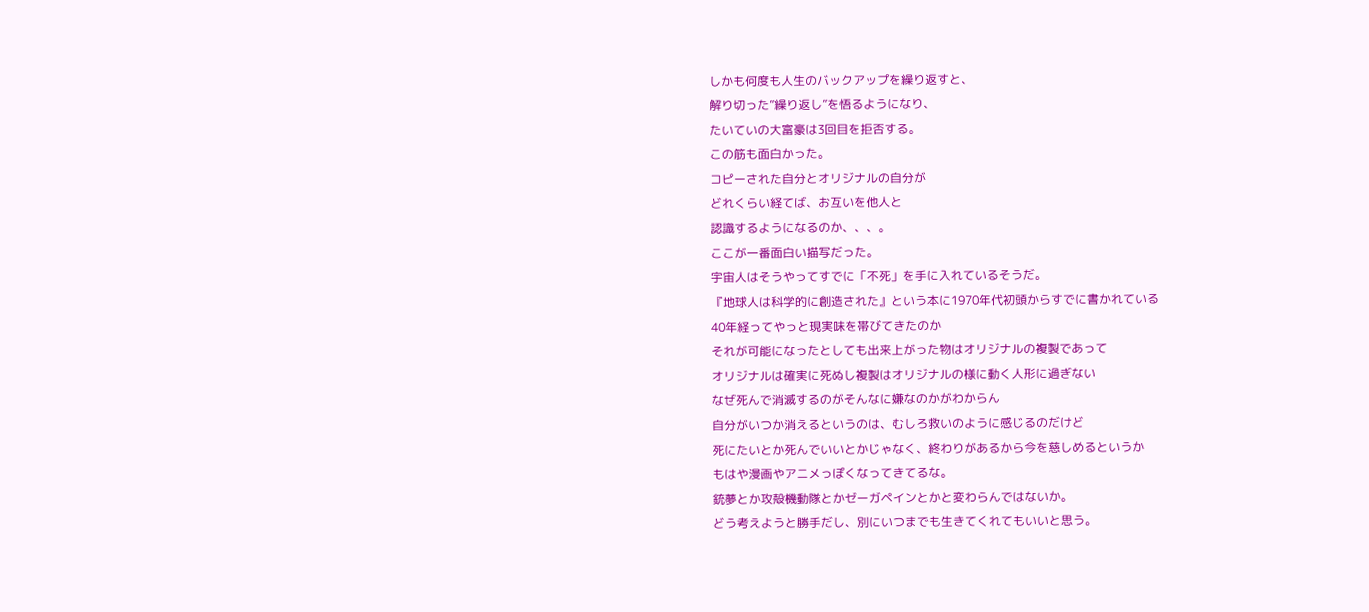しかも何度も人生のバックアップを繰り返すと、
解り切った”繰り返し”を悟るようになり、
たいていの大富豪は3回目を拒否する。
この筋も面白かった。
コピーされた自分とオリジナルの自分が
どれくらい経てば、お互いを他人と
認識するようになるのか、、、。
ここが一番面白い描写だった。
宇宙人はそうやってすでに「不死」を手に入れているそうだ。
『地球人は科学的に創造された』という本に1970年代初頭からすでに書かれている
40年経ってやっと現実味を帯びてきたのか
それが可能になったとしても出来上がった物はオリジナルの複製であって
オリジナルは確実に死ぬし複製はオリジナルの様に動く人形に過ぎない
なぜ死んで消滅するのがそんなに嫌なのかがわからん
自分がいつか消えるというのは、むしろ救いのように感じるのだけど
死にたいとか死んでいいとかじゃなく、終わりがあるから今を慈しめるというか
もはや漫画やアニメっぽくなってきてるな。
銃夢とか攻殻機動隊とかゼーガペインとかと変わらんではないか。
どう考えようと勝手だし、別にいつまでも生きてくれてもいいと思う。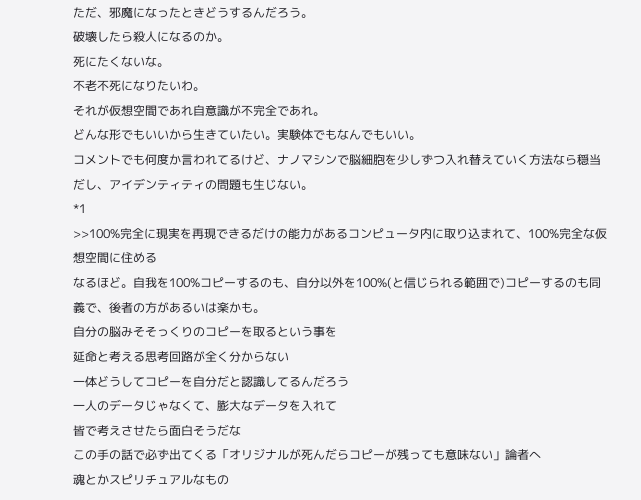ただ、邪魔になったときどうするんだろう。
破壊したら殺人になるのか。
死にたくないな。
不老不死になりたいわ。
それが仮想空間であれ自意識が不完全であれ。
どんな形でもいいから生きていたい。実験体でもなんでもいい。
コメントでも何度か言われてるけど、ナノマシンで脳細胞を少しずつ入れ替えていく方法なら穏当だし、アイデンティティの問題も生じない。
*1
>>100%完全に現実を再現できるだけの能力があるコンピュータ内に取り込まれて、100%完全な仮想空間に住める
なるほど。自我を100%コピーするのも、自分以外を100%(と信じられる範囲で)コピーするのも同義で、後者の方があるいは楽かも。
自分の脳みそそっくりのコピーを取るという事を
延命と考える思考回路が全く分からない
一体どうしてコピーを自分だと認識してるんだろう
一人のデータじゃなくて、膨大なデータを入れて
皆で考えさせたら面白そうだな
この手の話で必ず出てくる「オリジナルが死んだらコピーが残っても意味ない」論者へ
魂とかスピリチュアルなもの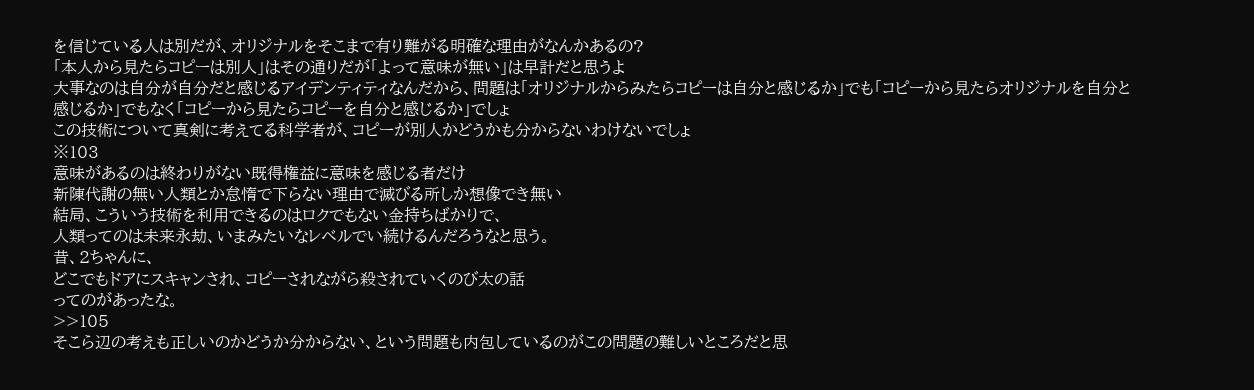を信じている人は別だが、オリジナルをそこまで有り難がる明確な理由がなんかあるの?
「本人から見たらコピーは別人」はその通りだが「よって意味が無い」は早計だと思うよ
大事なのは自分が自分だと感じるアイデンティティなんだから、問題は「オリジナルからみたらコピーは自分と感じるか」でも「コピーから見たらオリジナルを自分と感じるか」でもなく「コピーから見たらコピーを自分と感じるか」でしょ
この技術について真剣に考えてる科学者が、コピーが別人かどうかも分からないわけないでしょ
※103
意味があるのは終わりがない既得権益に意味を感じる者だけ
新陳代謝の無い人類とか怠惰で下らない理由で滅びる所しか想像でき無い
結局、こういう技術を利用できるのはロクでもない金持ちばかりで、
人類ってのは未来永劫、いまみたいなレベルでい続けるんだろうなと思う。
昔、2ちゃんに、
どこでもドアにスキャンされ、コピーされながら殺されていくのび太の話
ってのがあったな。
>>105
そこら辺の考えも正しいのかどうか分からない、という問題も内包しているのがこの問題の難しいところだと思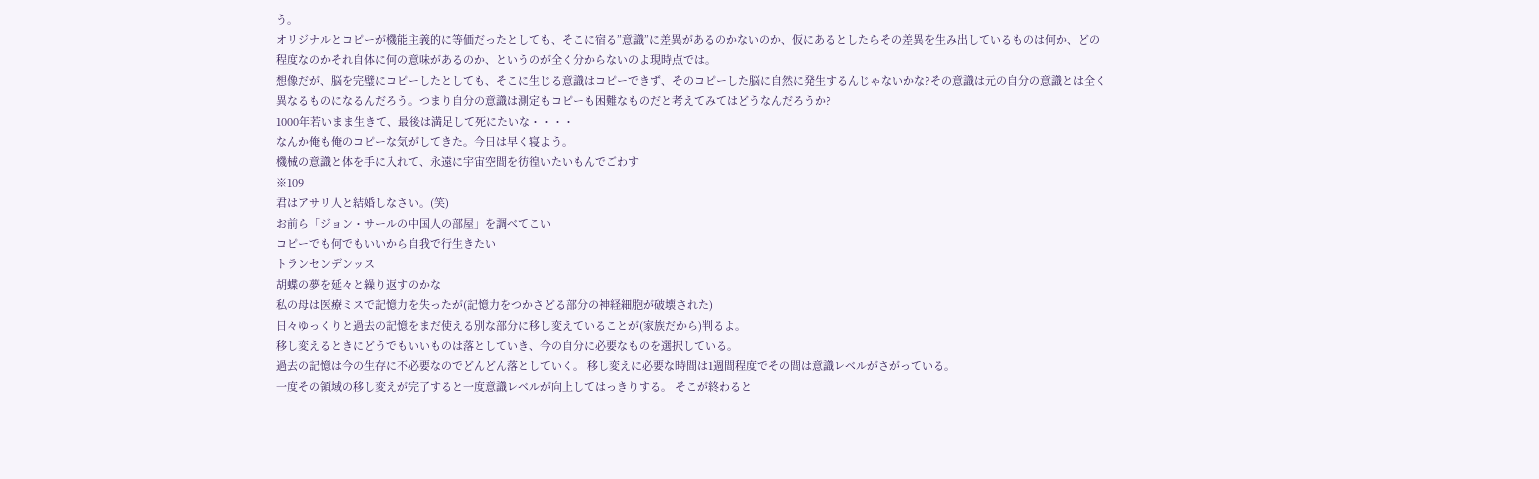う。
オリジナルとコピーが機能主義的に等価だったとしても、そこに宿る”意識”に差異があるのかないのか、仮にあるとしたらその差異を生み出しているものは何か、どの程度なのかそれ自体に何の意味があるのか、というのが全く分からないのよ現時点では。
想像だが、脳を完璧にコピーしたとしても、そこに生じる意識はコピーできず、そのコピーした脳に自然に発生するんじゃないかな?その意識は元の自分の意識とは全く異なるものになるんだろう。つまり自分の意識は測定もコピーも困難なものだと考えてみてはどうなんだろうか?
1000年若いまま生きて、最後は満足して死にたいな・・・・
なんか俺も俺のコピーな気がしてきた。今日は早く寝よう。
機械の意識と体を手に入れて、永遠に宇宙空間を彷徨いたいもんでごわす
※109
君はアサリ人と結婚しなさい。(笑)
お前ら「ジョン・サールの中国人の部屋」を調べてこい
コピーでも何でもいいから自我で行生きたい
トランセンデンッス
胡蝶の夢を延々と繰り返すのかな
私の母は医療ミスで記憶力を失ったが(記憶力をつかさどる部分の神経細胞が破壊された)
日々ゆっくりと過去の記憶をまだ使える別な部分に移し変えていることが(家族だから)判るよ。
移し変えるときにどうでもいいものは落としていき、今の自分に必要なものを選択している。
過去の記憶は今の生存に不必要なのでどんどん落としていく。 移し変えに必要な時間は1週間程度でその間は意識レベルがさがっている。
一度その領域の移し変えが完了すると一度意識レベルが向上してはっきりする。 そこが終わると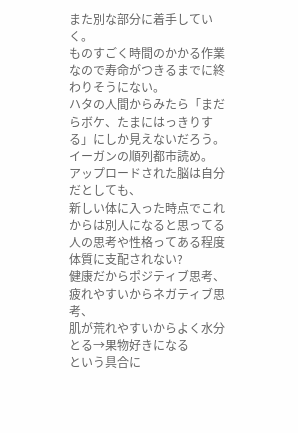また別な部分に着手していく。
ものすごく時間のかかる作業なので寿命がつきるまでに終わりそうにない。
ハタの人間からみたら「まだらボケ、たまにはっきりする」にしか見えないだろう。
イーガンの順列都市読め。
アップロードされた脳は自分だとしても、
新しい体に入った時点でこれからは別人になると思ってる
人の思考や性格ってある程度体質に支配されない?
健康だからポジティブ思考、疲れやすいからネガティブ思考、
肌が荒れやすいからよく水分とる→果物好きになる
という具合に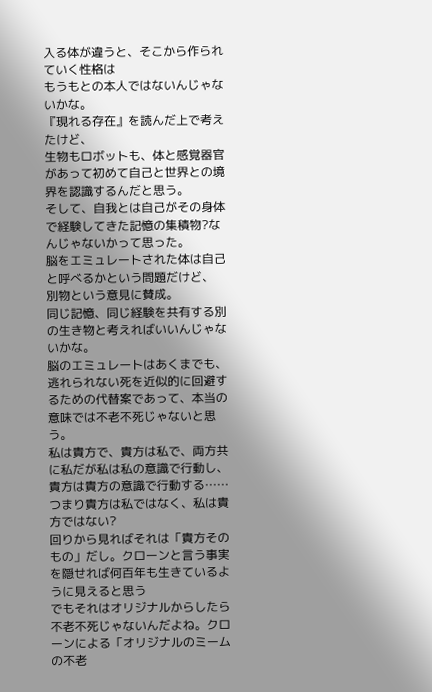入る体が違うと、そこから作られていく性格は
もうもとの本人ではないんじゃないかな。
『現れる存在』を読んだ上で考えたけど、
生物もロボットも、体と感覚器官があって初めて自己と世界との境界を認識するんだと思う。
そして、自我とは自己がその身体で経験してきた記憶の集積物?なんじゃないかって思った。
脳をエミュレートされた体は自己と呼べるかという問題だけど、
別物という意見に賛成。
同じ記憶、同じ経験を共有する別の生き物と考えればいいんじゃないかな。
脳のエミュレートはあくまでも、逃れられない死を近似的に回避するための代替案であって、本当の意味では不老不死じゃないと思う。
私は貴方で、貴方は私で、両方共に私だが私は私の意識で行動し、貴方は貴方の意識で行動する……つまり貴方は私ではなく、私は貴方ではない?
回りから見ればそれは「貴方そのもの」だし。クローンと言う事実を隠せれば何百年も生きているように見えると思う
でもそれはオリジナルからしたら不老不死じゃないんだよね。クローンによる「オリジナルのミームの不老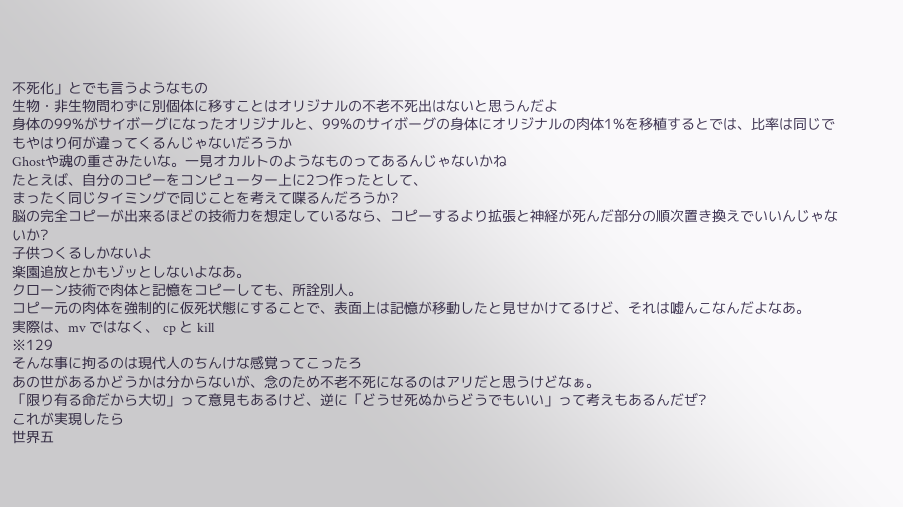不死化」とでも言うようなもの
生物・非生物問わずに別個体に移すことはオリジナルの不老不死出はないと思うんだよ
身体の99%がサイボーグになったオリジナルと、99%のサイボーグの身体にオリジナルの肉体1%を移植するとでは、比率は同じでもやはり何が違ってくるんじゃないだろうか
Ghostや魂の重さみたいな。一見オカルトのようなものってあるんじゃないかね
たとえば、自分のコピーをコンピューター上に2つ作ったとして、
まったく同じタイミングで同じことを考えて喋るんだろうか?
脳の完全コピーが出来るほどの技術力を想定しているなら、コピーするより拡張と神経が死んだ部分の順次置き換えでいいんじゃないか?
子供つくるしかないよ
楽園追放とかもゾッとしないよなあ。
クローン技術で肉体と記憶をコピーしても、所詮別人。
コピー元の肉体を強制的に仮死状態にすることで、表面上は記憶が移動したと見せかけてるけど、それは嘘んこなんだよなあ。
実際は、mv ではなく、 cp と kill
※129
そんな事に拘るのは現代人のちんけな感覚ってこったろ
あの世があるかどうかは分からないが、念のため不老不死になるのはアリだと思うけどなぁ。
「限り有る命だから大切」って意見もあるけど、逆に「どうせ死ぬからどうでもいい」って考えもあるんだぜ?
これが実現したら
世界五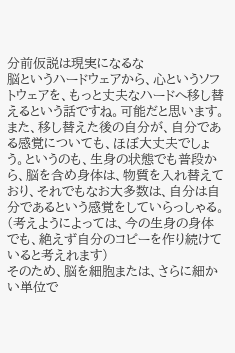分前仮説は現実になるな
脳というハードウェアから、心というソフトウェアを、もっと丈夫なハードへ移し替えるという話ですね。可能だと思います。
また、移し替えた後の自分が、自分である感覚についても、ほぼ大丈夫でしょう。というのも、生身の状態でも普段から、脳を含め身体は、物質を入れ替えており、それでもなお大多数は、自分は自分であるという感覚をしていらっしゃる。(考えようによっては、今の生身の身体でも、絶えず自分のコピーを作り続けていると考えれます)
そのため、脳を細胞または、さらに細かい単位で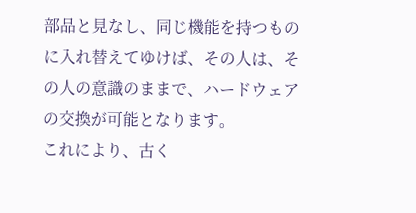部品と見なし、同じ機能を持つものに入れ替えてゆけば、その人は、その人の意識のままで、ハードウェアの交換が可能となります。
これにより、古く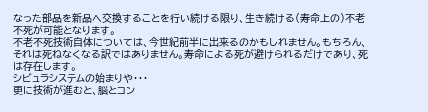なった部品を新品へ交換することを行い続ける限り、生き続ける(寿命上の)不老不死が可能となります。
不老不死技術自体については、今世紀前半に出来るのかもしれません。もちろん、それは死ねなくなる訳ではありません。寿命による死が避けられるだけであり、死は存在します。
シビュラシステムの始まりや・・・
更に技術が進むと、脳とコン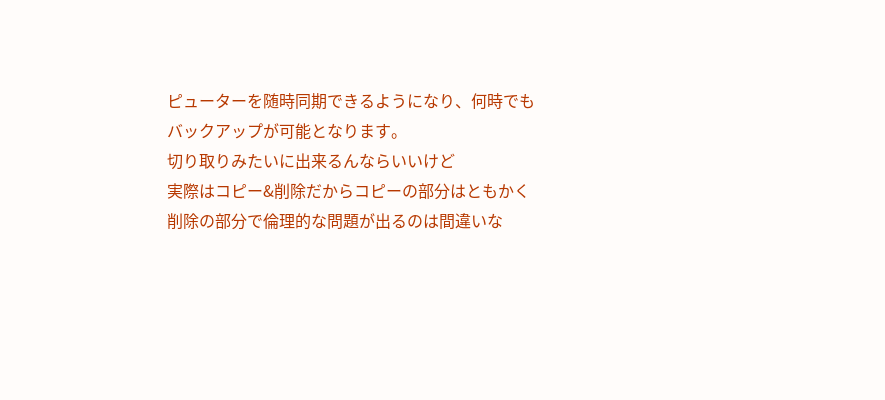ピューターを随時同期できるようになり、何時でもバックアップが可能となります。
切り取りみたいに出来るんならいいけど
実際はコピー&削除だからコピーの部分はともかく
削除の部分で倫理的な問題が出るのは間違いな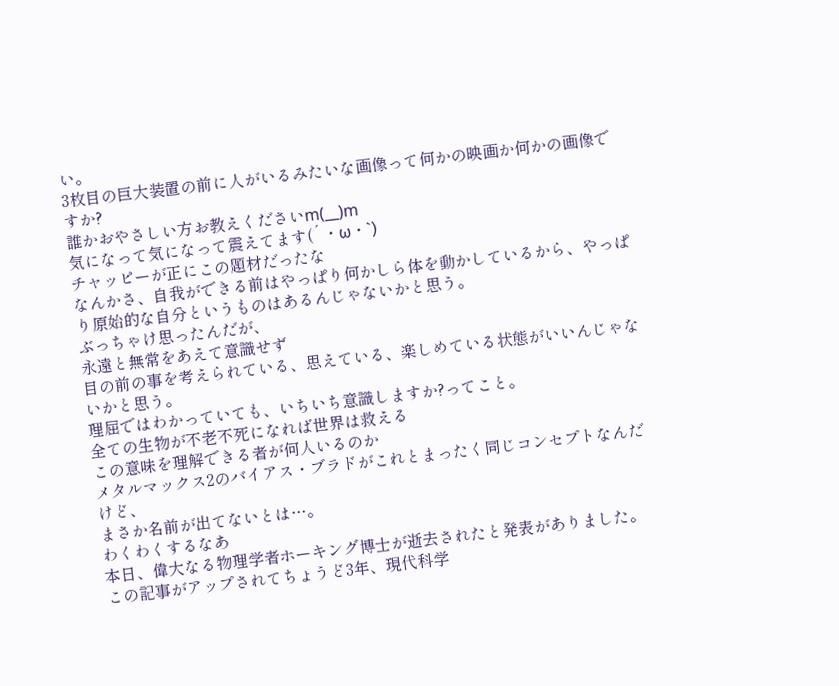い。
3枚目の巨大装置の前に人がいるみたいな画像って何かの映画か何かの画像ですか?
誰かおやさしい方お教えくださいm(__)m
気になって気になって震えてます(´・ω・`)
チャッピーが正にこの題材だったな
なんかさ、自我ができる前はやっぱり何かしら体を動かしているから、やっぱり原始的な自分というものはあるんじゃないかと思う。
ぶっちゃけ思ったんだが、
永遠と無常をあえて意識せず
目の前の事を考えられている、思えている、楽しめている状態がいいんじゃないかと思う。
理屈ではわかっていても、いちいち意識しますか?ってこと。
全ての生物が不老不死になれば世界は救える
この意味を理解できる者が何人いるのか
メタルマックス2のバイアス・ブラドがこれとまったく同じコンセプトなんだけど、
まさか名前が出てないとは…。
わくわくするなあ
本日、偉大なる物理学者ホーキング博士が逝去されたと発表がありました。
この記事がアップされてちょうど3年、現代科学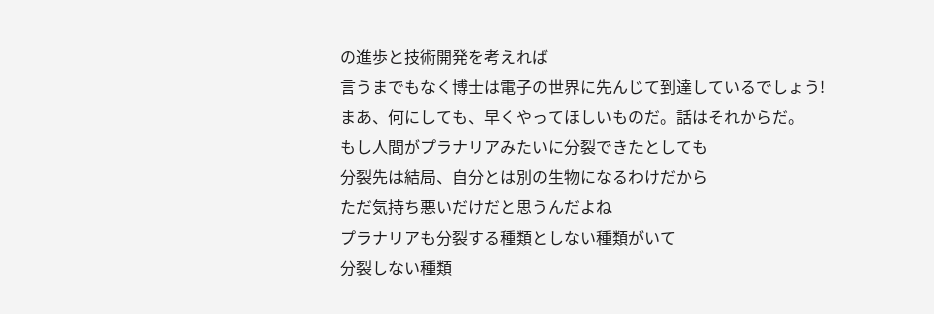の進歩と技術開発を考えれば
言うまでもなく博士は電子の世界に先んじて到達しているでしょう!
まあ、何にしても、早くやってほしいものだ。話はそれからだ。
もし人間がプラナリアみたいに分裂できたとしても
分裂先は結局、自分とは別の生物になるわけだから
ただ気持ち悪いだけだと思うんだよね
プラナリアも分裂する種類としない種類がいて
分裂しない種類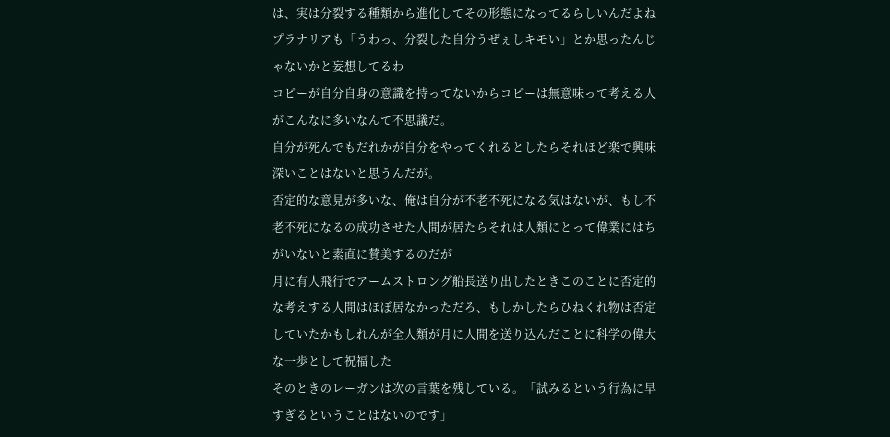は、実は分裂する種類から進化してその形態になってるらしいんだよね
プラナリアも「うわっ、分裂した自分うぜぇしキモい」とか思ったんじゃないかと妄想してるわ
コピーが自分自身の意識を持ってないからコピーは無意味って考える人がこんなに多いなんて不思議だ。
自分が死んでもだれかが自分をやってくれるとしたらそれほど楽で興味深いことはないと思うんだが。
否定的な意見が多いな、俺は自分が不老不死になる気はないが、もし不老不死になるの成功させた人間が居たらそれは人類にとって偉業にはちがいないと素直に賛美するのだが
月に有人飛行でアームストロング船長送り出したときこのことに否定的な考えする人間はほぼ居なかっただろ、もしかしたらひねくれ物は否定していたかもしれんが全人類が月に人間を送り込んだことに科学の偉大な一歩として祝福した
そのときのレーガンは次の言葉を残している。「試みるという行為に早すぎるということはないのです」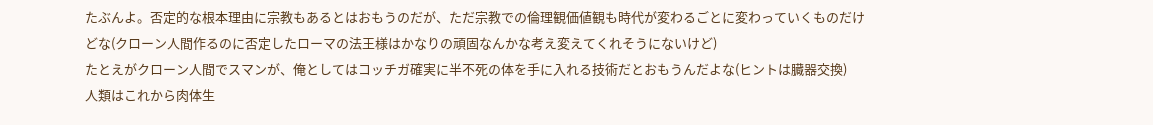たぶんよ。否定的な根本理由に宗教もあるとはおもうのだが、ただ宗教での倫理観価値観も時代が変わるごとに変わっていくものだけどな(クローン人間作るのに否定したローマの法王様はかなりの頑固なんかな考え変えてくれそうにないけど)
たとえがクローン人間でスマンが、俺としてはコッチガ確実に半不死の体を手に入れる技術だとおもうんだよな(ヒントは臓器交換)
人類はこれから肉体生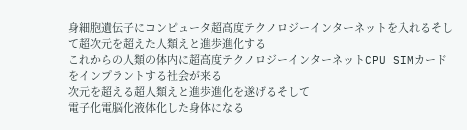身細胞遺伝子にコンピュータ超高度テクノロジーインターネットを入れるそして超次元を超えた人類えと進歩進化する
これからの人類の体内に超高度テクノロジーインターネットCPU SIMカードをインプラントする社会が来る
次元を超える超人類えと進歩進化を遂げるそして
電子化電脳化液体化した身体になる